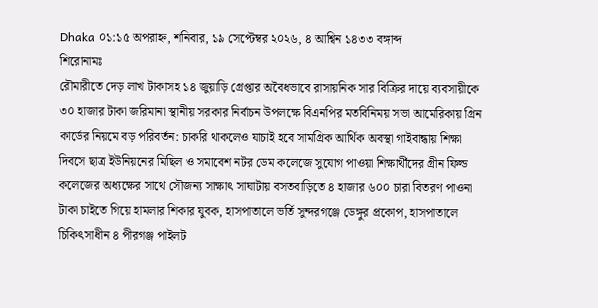Dhaka ০১:১৫ অপরাহ্ন, শনিবার, ১৯ সেপ্টেম্বর ২০২৬, ৪ আশ্বিন ১৪৩৩ বঙ্গাব্দ
শিরোনামঃ
রৌমারীতে দেড় লাখ টাকাসহ ১৪ জুয়াড়ি গ্রেপ্তার অবৈধভাবে রাসায়নিক সার বিক্রির দায়ে ব্যবসায়ীকে ৩০ হাজার টাকা জরিমানা স্থানীয় সরকার নির্বাচন উপলক্ষে বিএনপির মতবিনিময় সভা আমেরিকায় গ্রিন কার্ডের নিয়মে বড় পরিবর্তন: চাকরি থাকলেও যাচাই হবে সামগ্রিক আর্থিক অবস্থা গাইবান্ধায় শিক্ষা দিবসে ছাত্র ইউনিয়নের মিছিল ও সমাবেশ নটর ডেম কলেজে সুযোগ পাওয়া শিক্ষার্থীদের গ্রীন ফিল্ড কলেজের অধ্যক্ষের সাথে সৌজন্য সাক্ষাৎ সাঘাটায় বসতবাড়িতে ৪ হাজার ৬০০ চারা বিতরণ পাওনা টাকা চাইতে গিয়ে হামলার শিকার যুবক, হাসপাতালে ভর্তি সুন্দরগঞ্জে ডেঙ্গুর প্রকোপ, হাসপাতালে চিকিৎসাধীন ৪ পীরগঞ্জ পাইলট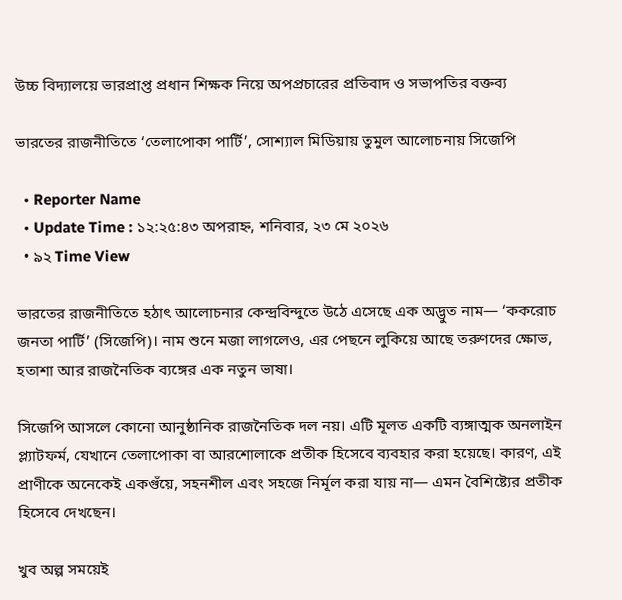উচ্চ বিদ্যালয়ে ভারপ্রাপ্ত প্রধান শিক্ষক নিয়ে অপপ্রচারের প্রতিবাদ ও সভাপতির বক্তব্য

ভারতের রাজনীতিতে ‘তেলাপোকা পার্টি’, সোশ্যাল মিডিয়ায় তুমুল আলোচনায় সিজেপি

  • Reporter Name
  • Update Time : ১২:২৫:৪৩ অপরাহ্ন, শনিবার, ২৩ মে ২০২৬
  • ৯২ Time View

ভারতের রাজনীতিতে হঠাৎ আলোচনার কেন্দ্রবিন্দুতে উঠে এসেছে এক অদ্ভুত নাম— ‘ককরোচ জনতা পার্টি’ (সিজেপি)। নাম শুনে মজা লাগলেও, এর পেছনে লুকিয়ে আছে তরুণদের ক্ষোভ, হতাশা আর রাজনৈতিক ব্যঙ্গের এক নতুন ভাষা।

সিজেপি আসলে কোনো আনুষ্ঠানিক রাজনৈতিক দল নয়। এটি মূলত একটি ব্যঙ্গাত্মক অনলাইন প্ল্যাটফর্ম, যেখানে তেলাপোকা বা আরশোলাকে প্রতীক হিসেবে ব্যবহার করা হয়েছে। কারণ, এই প্রাণীকে অনেকেই একগুঁয়ে, সহনশীল এবং সহজে নির্মূল করা যায় না— এমন বৈশিষ্ট্যের প্রতীক হিসেবে দেখছেন।

খুব অল্প সময়েই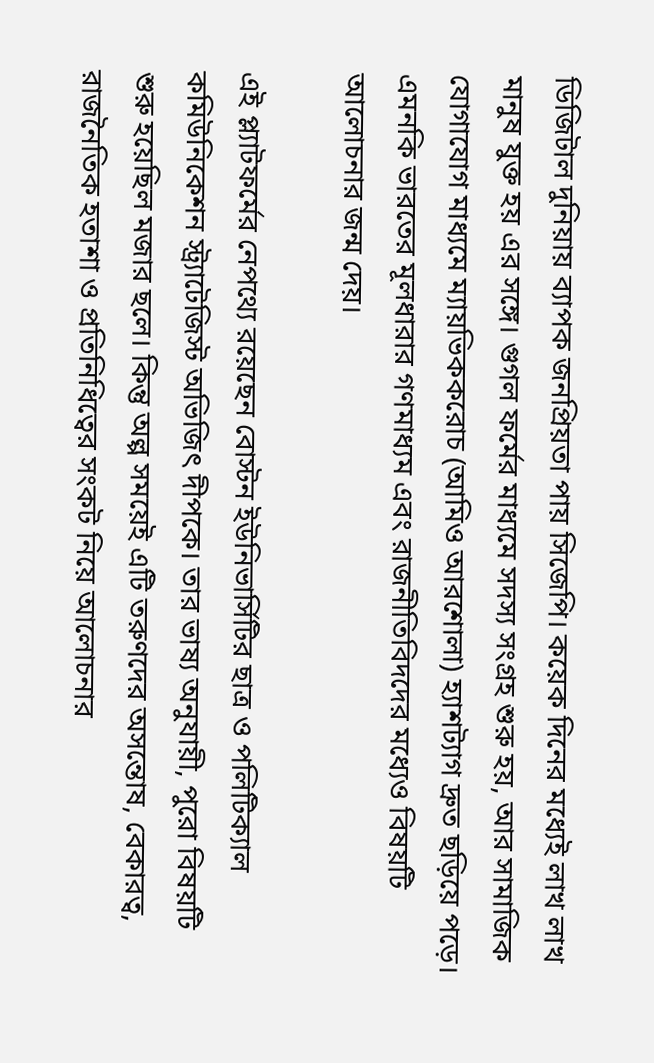ডিজিটাল দুনিয়ায় ব্যাপক জনপ্রিয়তা পায় সিজেপি। কয়েক দিনের মধ্যেই লাখ লাখ মানুষ যুক্ত হয় এর সঙ্গে। গুগল ফর্মের মাধ্যমে সদস্য সংগ্রহ শুরু হয়, আর সামাজিক যোগাযোগ মাধ্যমে ম্যায়ভিককরোচ (আমিও আরশোলা) হ্যাশট্যাগ দ্রুত ছড়িয়ে পড়ে। এমনকি ভারতের মূলধারার গণমাধ্যম এবং রাজনীতিবিদদের মধ্যেও বিষয়টি আলোচনার জন্ম দেয়।

এই প্ল্যাটফর্মের নেপথ্যে রয়েছেন বোস্টন ইউনিভার্সিটির ছাত্র ও পলিটিক্যাল কমিউনিকেশন স্ট্র্যাটেজিস্ট অভিজিৎ দীপকে। তার ভাষ্য অনুযায়ী, পুরো বিষয়টি শুরু হয়েছিল মজার ছলে। কিন্তু অল্প সময়েই এটি তরুণদের অসন্তোষ, বেকারত্ব, রাজনৈতিক হতাশা ও প্রতিনিধিত্বের সংকট নিয়ে আলোচনার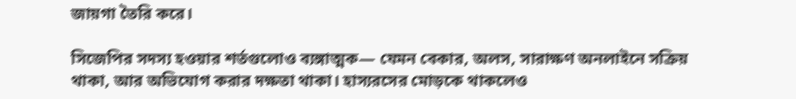জায়গা তৈরি করে।

সিজেপির সদস্য হওয়ার শর্তগুলোও ব্যঙ্গাত্মক— যেমন বেকার, অলস, সারাক্ষণ অনলাইনে সক্রিয় থাকা, আর অভিযোগ করার দক্ষতা থাকা। হাস্যরসের মোড়কে থাকলেও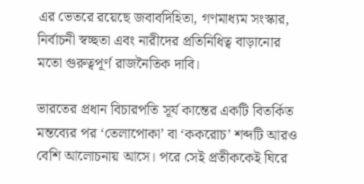এর ভেতরে রয়েছে জবাবদিহিতা, গণমাধ্যম সংস্কার, নির্বাচনী স্বচ্ছতা এবং নারীদের প্রতিনিধিত্ব বাড়ানোর মতো গুরুত্বপূর্ণ রাজনৈতিক দাবি।

ভারতের প্রধান বিচারপতি সূর্য কান্তের একটি বিতর্কিত মন্তব্যের পর ‘তেলাপোকা’ বা ‘ককরোচ’ শব্দটি আরও বেশি আলোচনায় আসে। পরে সেই প্রতীককেই ঘিরে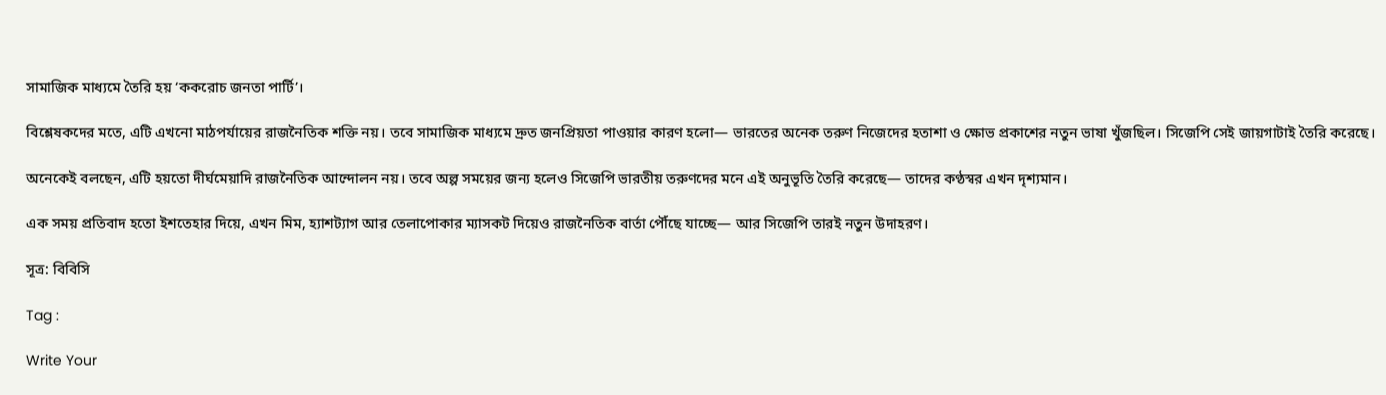সামাজিক মাধ্যমে তৈরি হয় ‘ককরোচ জনতা পার্টি’।

বিশ্লেষকদের মতে, এটি এখনো মাঠপর্যায়ের রাজনৈতিক শক্তি নয়। তবে সামাজিক মাধ্যমে দ্রুত জনপ্রিয়তা পাওয়ার কারণ হলো— ভারতের অনেক তরুণ নিজেদের হতাশা ও ক্ষোভ প্রকাশের নতুন ভাষা খুঁজছিল। সিজেপি সেই জায়গাটাই তৈরি করেছে।

অনেকেই বলছেন, এটি হয়তো দীর্ঘমেয়াদি রাজনৈতিক আন্দোলন নয়। তবে অল্প সময়ের জন্য হলেও সিজেপি ভারতীয় তরুণদের মনে এই অনুভূতি তৈরি করেছে— তাদের কণ্ঠস্বর এখন দৃশ্যমান।

এক সময় প্রতিবাদ হতো ইশতেহার দিয়ে, এখন মিম, হ্যাশট্যাগ আর তেলাপোকার ম্যাসকট দিয়েও রাজনৈতিক বার্তা পৌঁছে যাচ্ছে— আর সিজেপি তারই নতুন উদাহরণ।

সূত্র: বিবিসি

Tag :

Write Your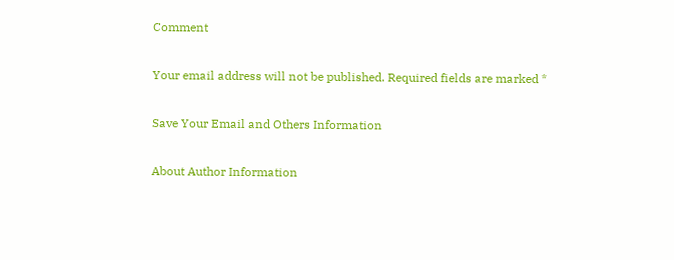Comment

Your email address will not be published. Required fields are marked *

Save Your Email and Others Information

About Author Information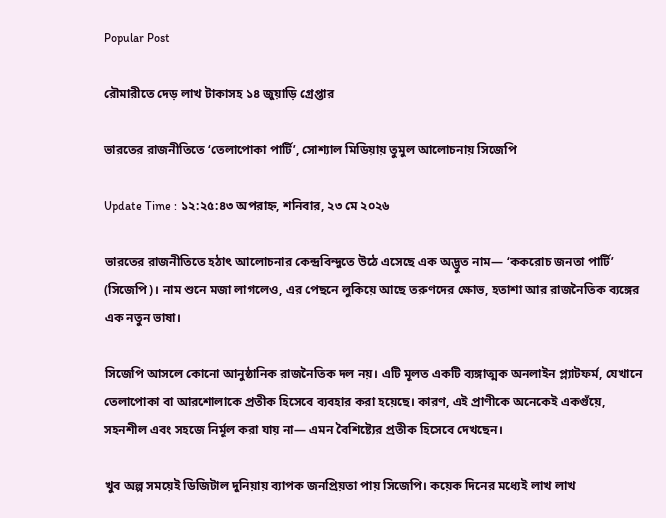Popular Post

রৌমারীতে দেড় লাখ টাকাসহ ১৪ জুয়াড়ি গ্রেপ্তার

ভারতের রাজনীতিতে ‘তেলাপোকা পার্টি’, সোশ্যাল মিডিয়ায় তুমুল আলোচনায় সিজেপি

Update Time : ১২:২৫:৪৩ অপরাহ্ন, শনিবার, ২৩ মে ২০২৬

ভারতের রাজনীতিতে হঠাৎ আলোচনার কেন্দ্রবিন্দুতে উঠে এসেছে এক অদ্ভুত নাম— ‘ককরোচ জনতা পার্টি’ (সিজেপি)। নাম শুনে মজা লাগলেও, এর পেছনে লুকিয়ে আছে তরুণদের ক্ষোভ, হতাশা আর রাজনৈতিক ব্যঙ্গের এক নতুন ভাষা।

সিজেপি আসলে কোনো আনুষ্ঠানিক রাজনৈতিক দল নয়। এটি মূলত একটি ব্যঙ্গাত্মক অনলাইন প্ল্যাটফর্ম, যেখানে তেলাপোকা বা আরশোলাকে প্রতীক হিসেবে ব্যবহার করা হয়েছে। কারণ, এই প্রাণীকে অনেকেই একগুঁয়ে, সহনশীল এবং সহজে নির্মূল করা যায় না— এমন বৈশিষ্ট্যের প্রতীক হিসেবে দেখছেন।

খুব অল্প সময়েই ডিজিটাল দুনিয়ায় ব্যাপক জনপ্রিয়তা পায় সিজেপি। কয়েক দিনের মধ্যেই লাখ লাখ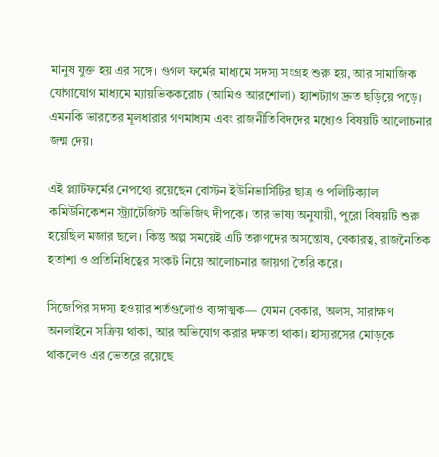মানুষ যুক্ত হয় এর সঙ্গে। গুগল ফর্মের মাধ্যমে সদস্য সংগ্রহ শুরু হয়, আর সামাজিক যোগাযোগ মাধ্যমে ম্যায়ভিককরোচ (আমিও আরশোলা) হ্যাশট্যাগ দ্রুত ছড়িয়ে পড়ে। এমনকি ভারতের মূলধারার গণমাধ্যম এবং রাজনীতিবিদদের মধ্যেও বিষয়টি আলোচনার জন্ম দেয়।

এই প্ল্যাটফর্মের নেপথ্যে রয়েছেন বোস্টন ইউনিভার্সিটির ছাত্র ও পলিটিক্যাল কমিউনিকেশন স্ট্র্যাটেজিস্ট অভিজিৎ দীপকে। তার ভাষ্য অনুযায়ী, পুরো বিষয়টি শুরু হয়েছিল মজার ছলে। কিন্তু অল্প সময়েই এটি তরুণদের অসন্তোষ, বেকারত্ব, রাজনৈতিক হতাশা ও প্রতিনিধিত্বের সংকট নিয়ে আলোচনার জায়গা তৈরি করে।

সিজেপির সদস্য হওয়ার শর্তগুলোও ব্যঙ্গাত্মক— যেমন বেকার, অলস, সারাক্ষণ অনলাইনে সক্রিয় থাকা, আর অভিযোগ করার দক্ষতা থাকা। হাস্যরসের মোড়কে থাকলেও এর ভেতরে রয়েছে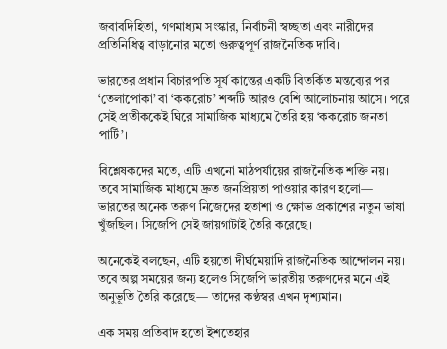জবাবদিহিতা, গণমাধ্যম সংস্কার, নির্বাচনী স্বচ্ছতা এবং নারীদের প্রতিনিধিত্ব বাড়ানোর মতো গুরুত্বপূর্ণ রাজনৈতিক দাবি।

ভারতের প্রধান বিচারপতি সূর্য কান্তের একটি বিতর্কিত মন্তব্যের পর ‘তেলাপোকা’ বা ‘ককরোচ’ শব্দটি আরও বেশি আলোচনায় আসে। পরে সেই প্রতীককেই ঘিরে সামাজিক মাধ্যমে তৈরি হয় ‘ককরোচ জনতা পার্টি’।

বিশ্লেষকদের মতে, এটি এখনো মাঠপর্যায়ের রাজনৈতিক শক্তি নয়। তবে সামাজিক মাধ্যমে দ্রুত জনপ্রিয়তা পাওয়ার কারণ হলো— ভারতের অনেক তরুণ নিজেদের হতাশা ও ক্ষোভ প্রকাশের নতুন ভাষা খুঁজছিল। সিজেপি সেই জায়গাটাই তৈরি করেছে।

অনেকেই বলছেন, এটি হয়তো দীর্ঘমেয়াদি রাজনৈতিক আন্দোলন নয়। তবে অল্প সময়ের জন্য হলেও সিজেপি ভারতীয় তরুণদের মনে এই অনুভূতি তৈরি করেছে— তাদের কণ্ঠস্বর এখন দৃশ্যমান।

এক সময় প্রতিবাদ হতো ইশতেহার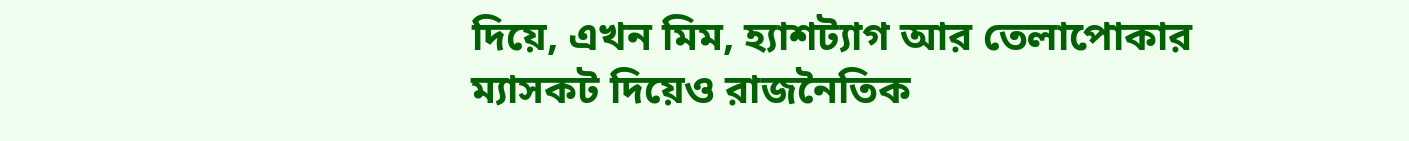দিয়ে, এখন মিম, হ্যাশট্যাগ আর তেলাপোকার ম্যাসকট দিয়েও রাজনৈতিক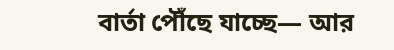বার্তা পৌঁছে যাচ্ছে— আর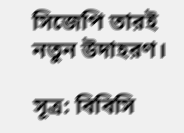সিজেপি তারই নতুন উদাহরণ।

সূত্র: বিবিসি